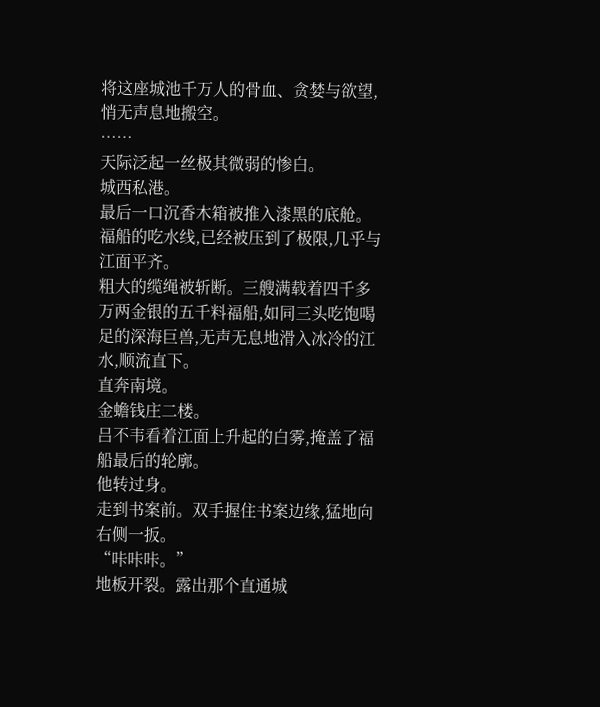将这座城池千万人的骨血、贪婪与欲望,悄无声息地搬空。
……
天际泛起一丝极其微弱的惨白。
城西私港。
最后一口沉香木箱被推入漆黑的底舱。
福船的吃水线,已经被压到了极限,几乎与江面平齐。
粗大的缆绳被斩断。三艘满载着四千多万两金银的五千料福船,如同三头吃饱喝足的深海巨兽,无声无息地滑入冰冷的江水,顺流直下。
直奔南境。
金蟾钱庄二楼。
吕不韦看着江面上升起的白雾,掩盖了福船最后的轮廓。
他转过身。
走到书案前。双手握住书案边缘,猛地向右侧一扳。
“咔咔咔。”
地板开裂。露出那个直通城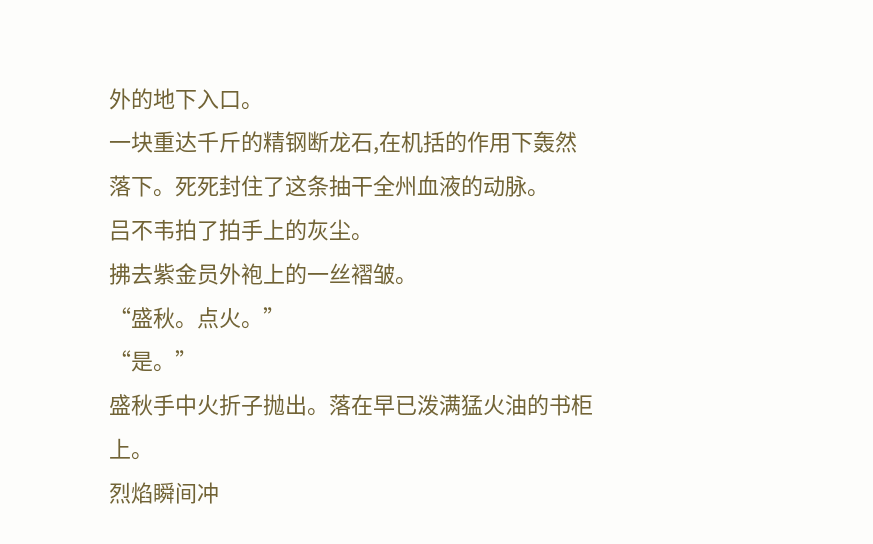外的地下入口。
一块重达千斤的精钢断龙石,在机括的作用下轰然落下。死死封住了这条抽干全州血液的动脉。
吕不韦拍了拍手上的灰尘。
拂去紫金员外袍上的一丝褶皱。
“盛秋。点火。”
“是。”
盛秋手中火折子抛出。落在早已泼满猛火油的书柜上。
烈焰瞬间冲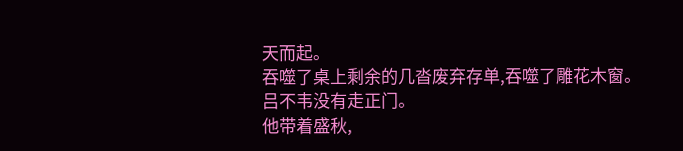天而起。
吞噬了桌上剩余的几沓废弃存单,吞噬了雕花木窗。
吕不韦没有走正门。
他带着盛秋,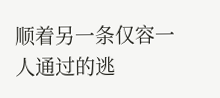顺着另一条仅容一人通过的逃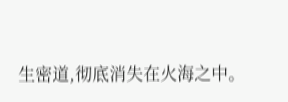生密道,彻底消失在火海之中。